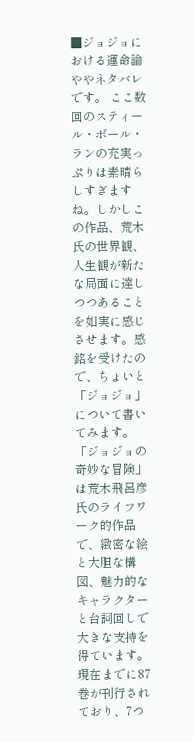■ジョジョにおける運命論 ややネタバレです。 ここ数回のスティール・ボール・ランの充実っぷりは素晴らしすぎますね。しかしこの作品、荒木氏の世界観、人生観が新たな局面に達しつつあることを如実に感じさせます。感銘を受けたので、ちょいと「ジョジョ」について書いてみます。 「ジョジョの奇妙な冒険」は荒木飛呂彦氏のライフワーク的作品で、緻密な絵と大胆な構図、魅力的なキャラクターと台詞回しで大きな支持を得ています。現在までに87巻が刊行されており、7つ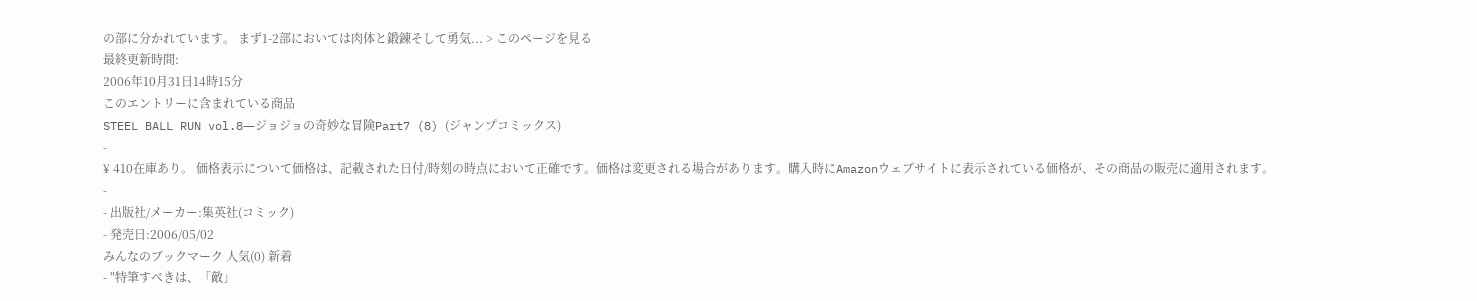の部に分かれています。 まず1-2部においては肉体と鍛錬そして勇気... > このページを見る
最終更新時間:
2006年10月31日14時15分
このエントリーに含まれている商品
STEEL BALL RUN vol.8―ジョジョの奇妙な冒険Part7 (8) (ジャンプコミックス)
-
¥ 410在庫あり。 価格表示について価格は、記載された日付/時刻の時点において正確です。価格は変更される場合があります。購入時にAmazonウェブサイトに表示されている価格が、その商品の販売に適用されます。
-
- 出版社/メーカー:集英社(コミック)
- 発売日:2006/05/02
みんなのブックマーク 人気(0) 新着
- "特筆すべきは、「敵」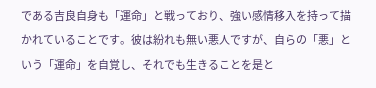である吉良自身も「運命」と戦っており、強い感情移入を持って描かれていることです。彼は紛れも無い悪人ですが、自らの「悪」という「運命」を自覚し、それでも生きることを是と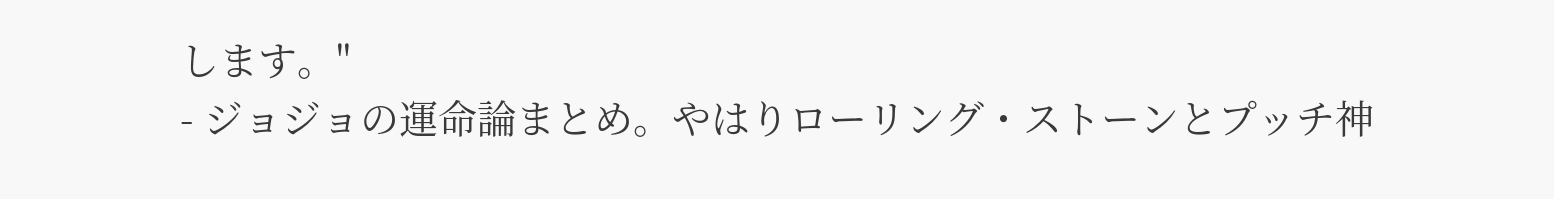します。"
- ジョジョの運命論まとめ。やはりローリング・ストーンとプッチ神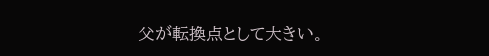父が転換点として大きい。